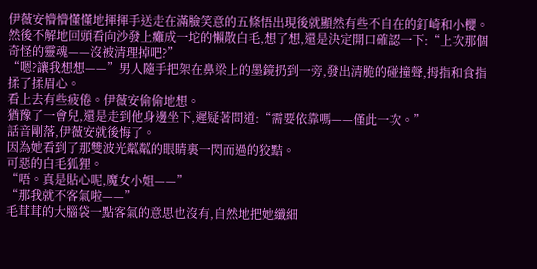伊薇安懵懵懂懂地揮揮手送走在滿臉笑意的五條悟出現後就顯然有些不自在的釘崎和小櫻。
然後不解地回頭看向沙發上癱成一坨的懶散白毛,想了想,還是決定開口確認一下:“上次那個奇怪的靈魂——沒被清理掉吧?”
“嗯?讓我想想——”男人隨手把架在鼻梁上的墨鏡扔到一旁,發出清脆的碰撞聲,拇指和食指揉了揉眉心。
看上去有些疲倦。伊薇安偷偷地想。
猶豫了一會兒,還是走到他身邊坐下,遲疑著問道:“需要依靠嗎——僅此一次。”
話音剛落,伊薇安就後悔了。
因為她看到了那雙波光粼粼的眼睛裏一閃而過的狡黠。
可惡的白毛狐狸。
“唔。真是貼心呢,魔女小姐——”
“那我就不客氣啦——”
毛茸茸的大腦袋一點客氣的意思也沒有,自然地把她纖細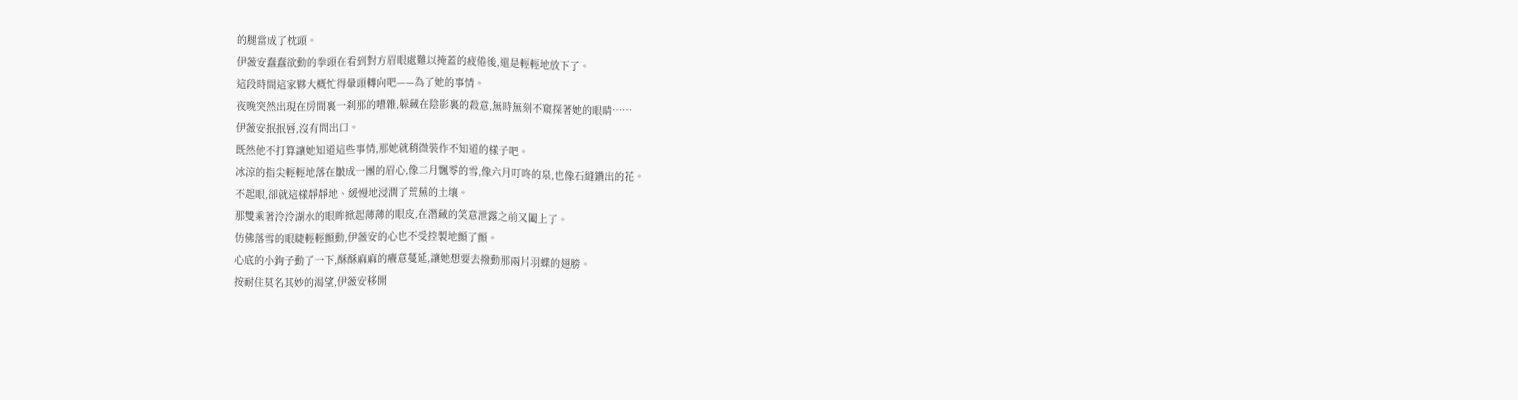的腿當成了枕頭。
伊薇安蠢蠢欲動的拳頭在看到對方眉眼處難以掩蓋的疲倦後,還是輕輕地放下了。
這段時間這家夥大概忙得暈頭轉向吧——為了她的事情。
夜晚突然出現在房間裏一刹那的嘈雜,躲藏在陰影裏的殺意,無時無刻不窺探著她的眼睛……
伊薇安抿抿唇,沒有問出口。
既然他不打算讓她知道這些事情,那她就稍微裝作不知道的樣子吧。
冰涼的指尖輕輕地落在皺成一團的眉心,像二月飄零的雪,像六月叮咚的泉,也像石縫鑽出的花。
不起眼,卻就這樣靜靜地、緩慢地浸潤了荒蕪的土壤。
那雙乘著泠泠湖水的眼眸掀起薄薄的眼皮,在潛藏的笑意泄露之前又闔上了。
仿佛落雪的眼睫輕輕顫動,伊薇安的心也不受控製地顫了顫。
心底的小鉤子動了一下,酥酥麻麻的癢意蔓延,讓她想要去撥動那兩片羽蝶的翅膀。
按耐住莫名其妙的渴望,伊薇安移開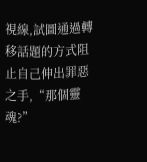視線,試圖通過轉移話題的方式阻止自己伸出罪惡之手,“那個靈魂?”